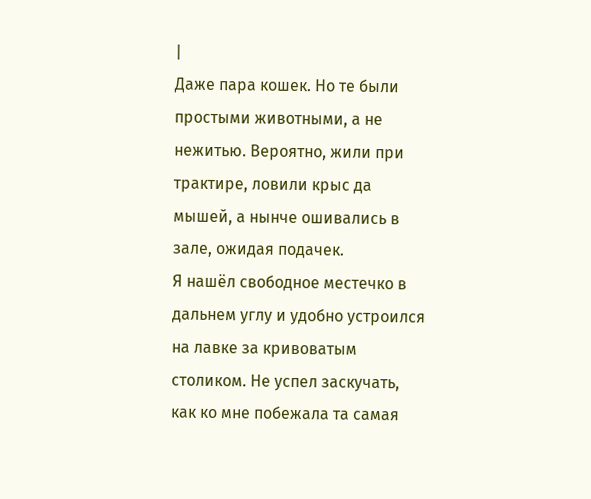|
Даже пара кошек. Но те были простыми животными, а не нежитью. Вероятно, жили при трактире, ловили крыс да мышей, а нынче ошивались в зале, ожидая подачек.
Я нашёл свободное местечко в дальнем углу и удобно устроился на лавке за кривоватым столиком. Не успел заскучать, как ко мне побежала та самая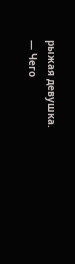рыжая девушка.
— Чего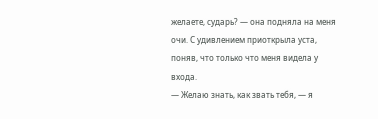желаете, сударь? — она подняла на меня очи. С удивлением приоткрыла уста, поняв, что только что меня видела у входа.
— Желаю знать, как звать тебя, — я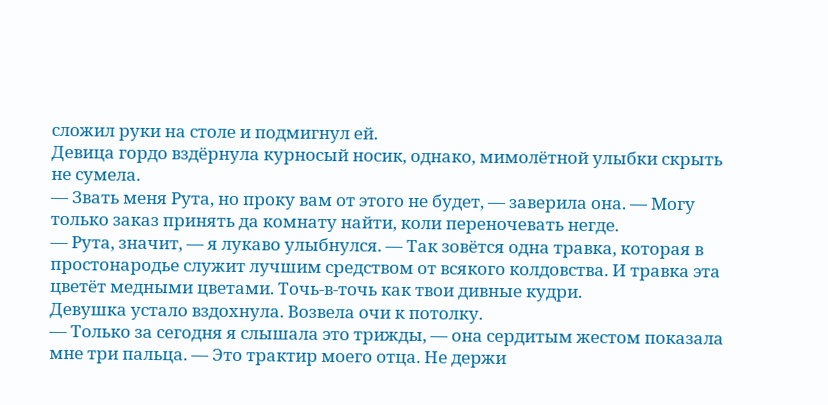сложил руки на столе и подмигнул ей.
Девица гордо вздёрнула курносый носик, однако, мимолётной улыбки скрыть не сумела.
— Звать меня Рута, но проку вам от этого не будет, — заверила она. — Могу только заказ принять да комнату найти, коли переночевать негде.
— Рута, значит, — я лукаво улыбнулся. — Так зовётся одна травка, которая в простонародье служит лучшим средством от всякого колдовства. И травка эта цветёт медными цветами. Точь-в-точь как твои дивные кудри.
Девушка устало вздохнула. Возвела очи к потолку.
— Только за сегодня я слышала это трижды, — она сердитым жестом показала мне три пальца. — Это трактир моего отца. Не держи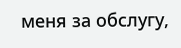меня за обслугу,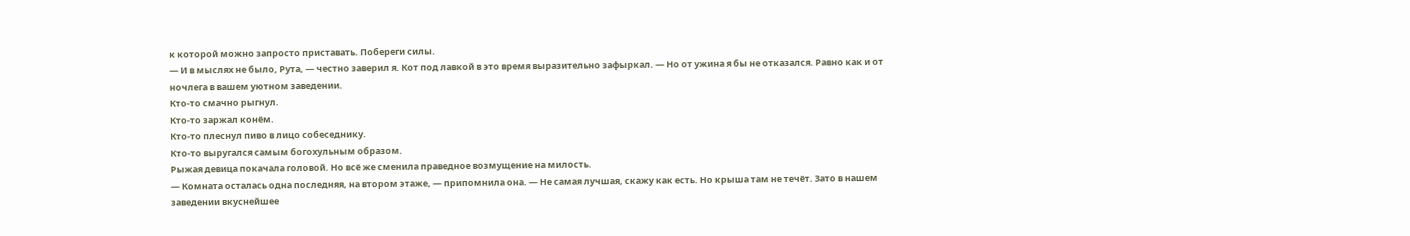к которой можно запросто приставать. Побереги силы.
— И в мыслях не было, Рута, — честно заверил я. Кот под лавкой в это время выразительно зафыркал. — Но от ужина я бы не отказался. Равно как и от ночлега в вашем уютном заведении.
Кто-то смачно рыгнул.
Кто-то заржал конём.
Кто-то плеснул пиво в лицо собеседнику.
Кто-то выругался самым богохульным образом.
Рыжая девица покачала головой. Но всё же сменила праведное возмущение на милость.
— Комната осталась одна последняя, на втором этаже, — припомнила она. — Не самая лучшая, скажу как есть. Но крыша там не течёт. Зато в нашем заведении вкуснейшее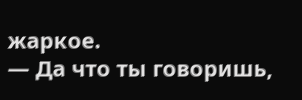жаркое.
— Да что ты говоришь,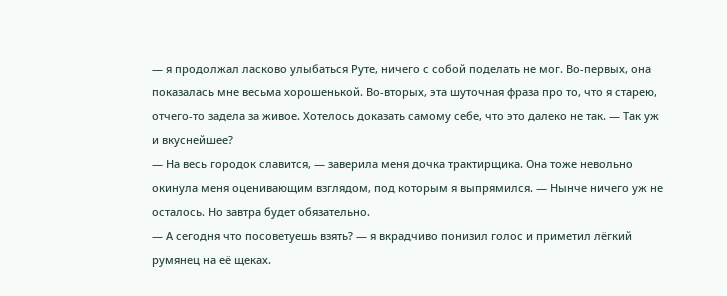— я продолжал ласково улыбаться Руте, ничего с собой поделать не мог. Во-первых, она показалась мне весьма хорошенькой. Во-вторых, эта шуточная фраза про то, что я старею, отчего-то задела за живое. Хотелось доказать самому себе, что это далеко не так. — Так уж и вкуснейшее?
— На весь городок славится, — заверила меня дочка трактирщика. Она тоже невольно окинула меня оценивающим взглядом, под которым я выпрямился. — Нынче ничего уж не осталось. Но завтра будет обязательно.
— А сегодня что посоветуешь взять? — я вкрадчиво понизил голос и приметил лёгкий румянец на её щеках.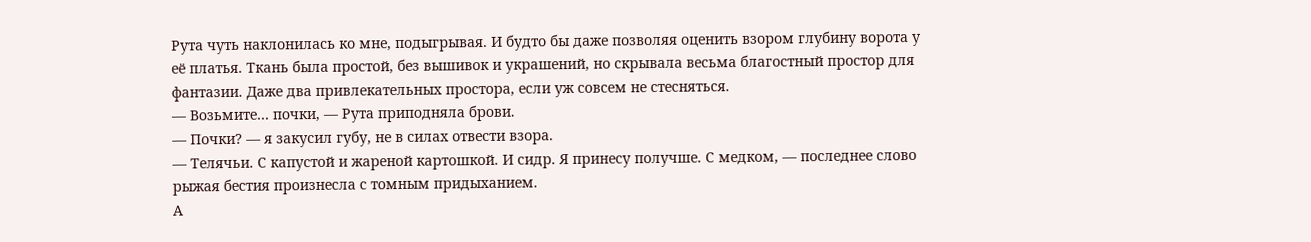Рута чуть наклонилась ко мне, подыгрывая. И будто бы даже позволяя оценить взором глубину ворота у её платья. Ткань была простой, без вышивок и украшений, но скрывала весьма благостный простор для фантазии. Даже два привлекательных простора, если уж совсем не стесняться.
— Возьмите… почки, — Рута приподняла брови.
— Почки? — я закусил губу, не в силах отвести взора.
— Телячьи. С капустой и жареной картошкой. И сидр. Я принесу получше. С медком, — последнее слово рыжая бестия произнесла с томным придыханием.
А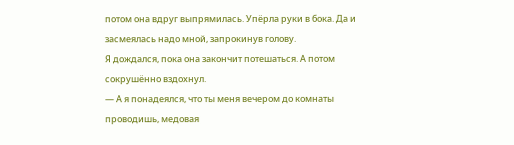потом она вдруг выпрямилась. Упёрла руки в бока. Да и засмеялась надо мной, запрокинув голову.
Я дождался, пока она закончит потешаться. А потом сокрушённо вздохнул.
— А я понадеялся, что ты меня вечером до комнаты проводишь, медовая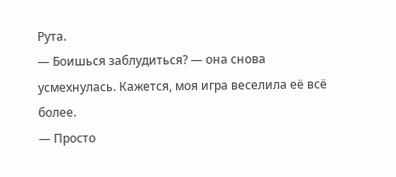Рута.
— Боишься заблудиться? — она снова усмехнулась. Кажется, моя игра веселила её всё более.
— Просто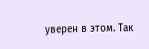уверен в этом. Так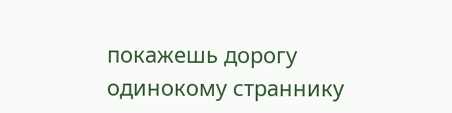покажешь дорогу одинокому страннику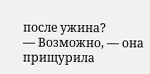после ужина?
— Возможно, — она прищурила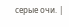серые очи. |